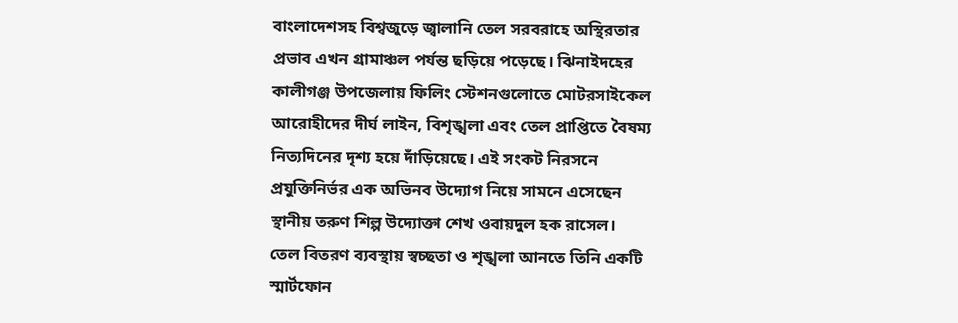বাংলাদেশসহ বিশ্বজুড়ে জ্বালানি তেল সরবরাহে অস্থিরতার প্রভাব এখন গ্রামাঞ্চল পর্যন্ত ছড়িয়ে পড়েছে। ঝিনাইদহের কালীগঞ্জ উপজেলায় ফিলিং স্টেশনগুলোতে মোটরসাইকেল আরোহীদের দীর্ঘ লাইন, বিশৃঙ্খলা এবং তেল প্রাপ্তিতে বৈষম্য নিত্যদিনের দৃশ্য হয়ে দাঁড়িয়েছে। এই সংকট নিরসনে প্রযুক্তিনির্ভর এক অভিনব উদ্যোগ নিয়ে সামনে এসেছেন স্থানীয় তরুণ শিল্প উদ্যোক্তা শেখ ওবায়দুল হক রাসেল।
তেল বিতরণ ব্যবস্থায় স্বচ্ছতা ও শৃঙ্খলা আনতে তিনি একটি স্মার্টফোন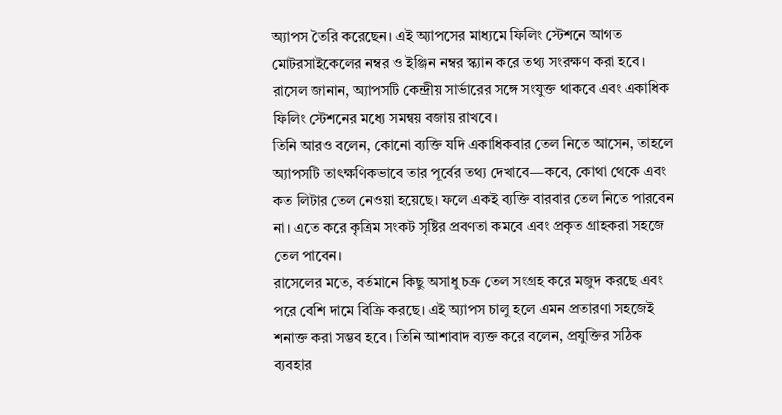অ্যাপস তৈরি করেছেন। এই অ্যাপসের মাধ্যমে ফিলিং স্টেশনে আগত মোটরসাইকেলের নম্বর ও ইঞ্জিন নম্বর স্ক্যান করে তথ্য সংরক্ষণ করা হবে। রাসেল জানান, অ্যাপসটি কেন্দ্রীয় সার্ভারের সঙ্গে সংযুক্ত থাকবে এবং একাধিক ফিলিং স্টেশনের মধ্যে সমন্বয় বজায় রাখবে।
তিনি আরও বলেন, কোনো ব্যক্তি যদি একাধিকবার তেল নিতে আসেন, তাহলে অ্যাপসটি তাৎক্ষণিকভাবে তার পূর্বের তথ্য দেখাবে—কবে, কোথা থেকে এবং কত লিটার তেল নেওয়া হয়েছে। ফলে একই ব্যক্তি বারবার তেল নিতে পারবেন না। এতে করে কৃত্রিম সংকট সৃষ্টির প্রবণতা কমবে এবং প্রকৃত গ্রাহকরা সহজে তেল পাবেন।
রাসেলের মতে, বর্তমানে কিছু অসাধু চক্র তেল সংগ্রহ করে মজুদ করছে এবং পরে বেশি দামে বিক্রি করছে। এই অ্যাপস চালু হলে এমন প্রতারণা সহজেই শনাক্ত করা সম্ভব হবে। তিনি আশাবাদ ব্যক্ত করে বলেন, প্রযুক্তির সঠিক ব্যবহার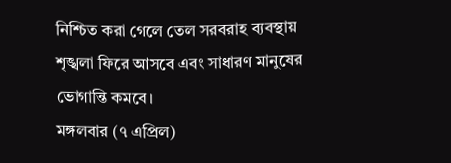নিশ্চিত করা গেলে তেল সরবরাহ ব্যবস্থায় শৃঙ্খলা ফিরে আসবে এবং সাধারণ মানুষের ভোগান্তি কমবে।
মঙ্গলবার (৭ এপ্রিল)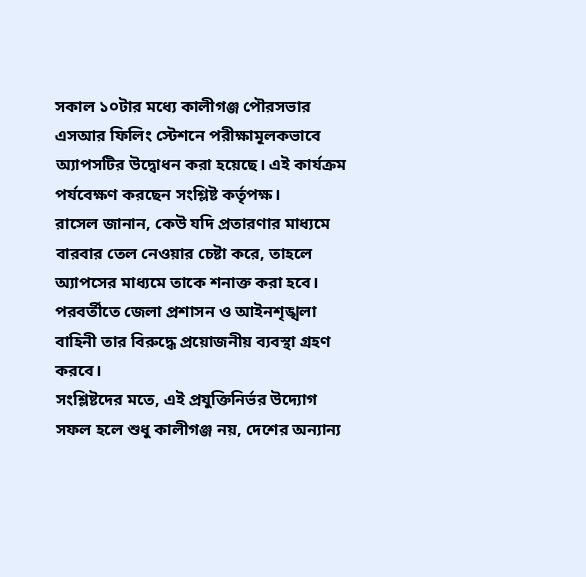সকাল ১০টার মধ্যে কালীগঞ্জ পৌরসভার এসআর ফিলিং স্টেশনে পরীক্ষামূলকভাবে অ্যাপসটির উদ্বোধন করা হয়েছে। এই কার্যক্রম পর্যবেক্ষণ করছেন সংশ্লিষ্ট কর্তৃপক্ষ।
রাসেল জানান, কেউ যদি প্রতারণার মাধ্যমে বারবার তেল নেওয়ার চেষ্টা করে, তাহলে অ্যাপসের মাধ্যমে তাকে শনাক্ত করা হবে। পরবর্তীতে জেলা প্রশাসন ও আইনশৃঙ্খলা বাহিনী তার বিরুদ্ধে প্রয়োজনীয় ব্যবস্থা গ্রহণ করবে।
সংশ্লিষ্টদের মতে, এই প্রযুক্তিনির্ভর উদ্যোগ সফল হলে শুধু কালীগঞ্জ নয়, দেশের অন্যান্য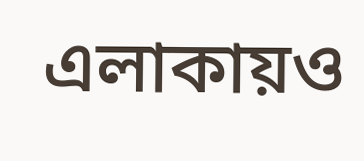এলাকায়ও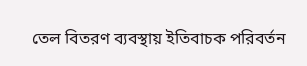তেল বিতরণ ব্যবস্থায় ইতিবাচক পরিবর্তন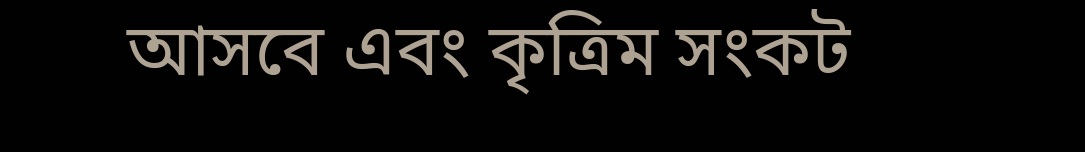আসবে এবং কৃত্রিম সংকট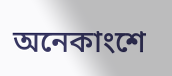অনেকাংশে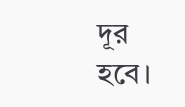দূর হবে।